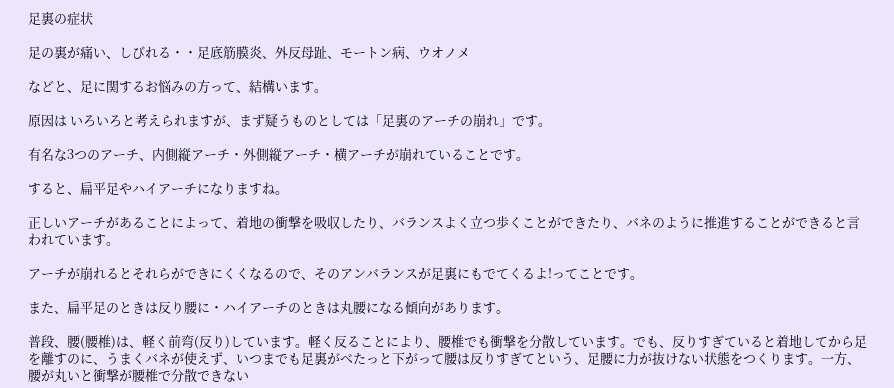足裏の症状

足の裏が痛い、しびれる・・足底筋膜炎、外反母趾、モートン病、ウオノメ

などと、足に関するお悩みの方って、結構います。

原因は いろいろと考えられますが、まず疑うものとしては「足裏のアーチの崩れ」です。

有名な3つのアーチ、内側縦アーチ・外側縦アーチ・横アーチが崩れていることです。

すると、扁平足やハイアーチになりますね。

正しいアーチがあることによって、着地の衝撃を吸収したり、バランスよく立つ歩くことができたり、バネのように推進することができると言われています。

アーチが崩れるとそれらができにくくなるので、そのアンバランスが足裏にもでてくるよ!ってことです。

また、扁平足のときは反り腰に・ハイアーチのときは丸腰になる傾向があります。

普段、腰(腰椎)は、軽く前弯(反り)しています。軽く反ることにより、腰椎でも衝撃を分散しています。でも、反りすぎていると着地してから足を離すのに、うまくバネが使えず、いつまでも足裏がべたっと下がって腰は反りすぎてという、足腰に力が抜けない状態をつくります。一方、腰が丸いと衝撃が腰椎で分散できない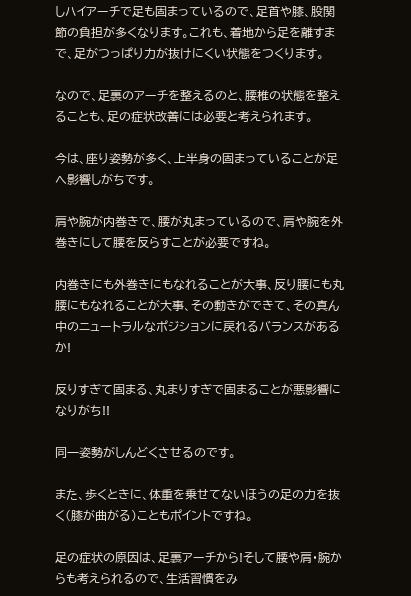しハイアーチで足も固まっているので、足首や膝、股関節の負担が多くなります。これも、着地から足を離すまで、足がつっぱり力が抜けにくい状態をつくります。

なので、足裏のアーチを整えるのと、腰椎の状態を整えることも、足の症状改善には必要と考えられます。

今は、座り姿勢が多く、上半身の固まっていることが足へ影響しがちです。

肩や腕が内巻きで、腰が丸まっているので、肩や腕を外巻きにして腰を反らすことが必要ですね。

内巻きにも外巻きにもなれることが大事、反り腰にも丸腰にもなれることが大事、その動きができて、その真ん中のニュートラルなポジションに戻れるバランスがあるか!

反りすぎて固まる、丸まりすぎで固まることが悪影響になりがち!!

同一姿勢がしんどくさせるのです。

また、歩くときに、体重を乗せてないほうの足の力を抜く(膝が曲がる)こともポイントですね。

足の症状の原因は、足裏アーチから!そして腰や肩・腕からも考えられるので、生活習慣をみ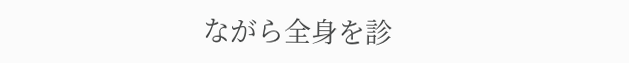ながら全身を診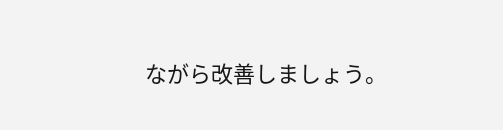ながら改善しましょう。